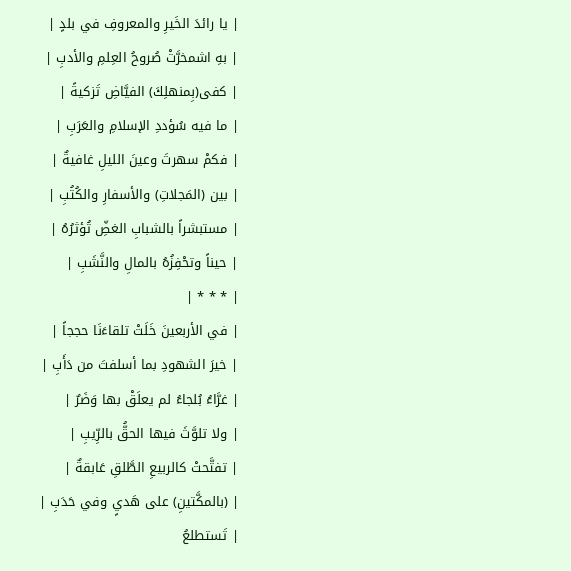| يا رائدَ الخَيرِ والمعروفِ في بلدٍ |
| بهِ اشمخرَّتْ صُروحُ العِلمِ والأدبِ |
| كفى(بِمنهلِكَ) الفيَّاضِ تَزكيةً |
| ما فيه سُؤددِ الإسلامِ والعَرَبِ |
| فكمْ سهرتَ وعينَ الليلِ غافيةٌ |
| بين (المَجلاتِ) والأسفارِ والكُتُبِ |
| مستبشراً بالشبابِ الغضِّ تُؤثرُهُ |
| حيناً وتحْفِزُهُ بالمالِ والنَّشَبِ |
| * * * |
| في الأربعينَ خَلَتْ تلقاءَنَا حججاً |
| خيرَ الشهودِ بما أسلفتَ من دَأَبِ |
| غرَّاءُ بُلجاءُ لم يعلَقْ بها وَضَرٌ |
| ولا تلوَّثَ فيها الحقُّ بالرِّيبِ |
| تفتَّحتْ كالربيعِ الطَّلقِ عَابقةٌ |
| (بالمكَّتينِ) على هَديٍ وفي حَدَبِ |
| تَستطلعُ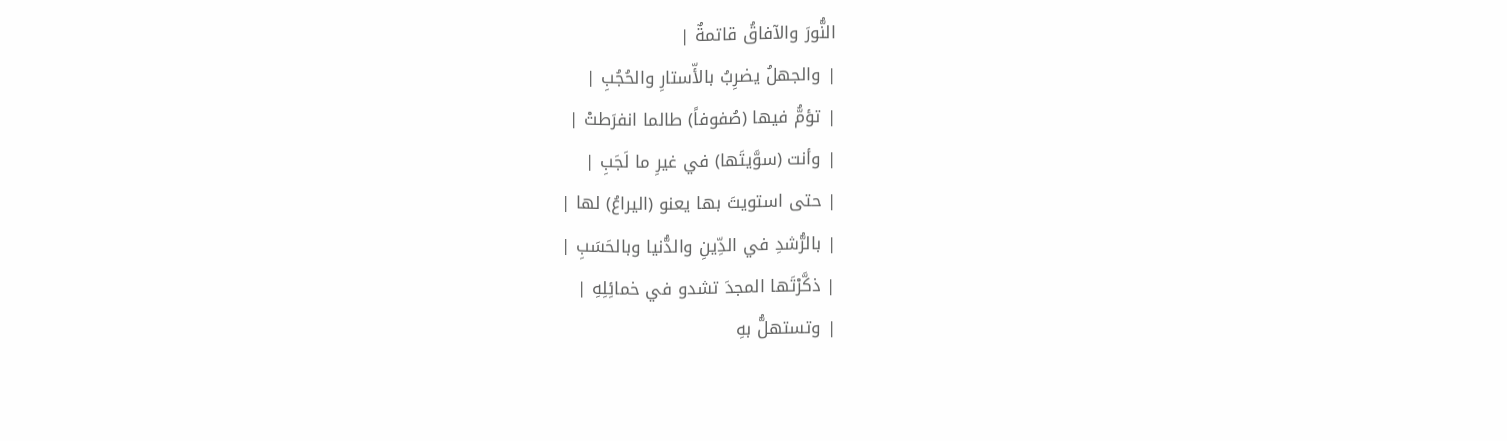النُّورَ والآفاقُ قاتمةٌ |
| والجهلُ يضرِبُ بالأّستارِ والحُجُبِ |
| تؤمُّ فيها (صُفوفاً) طالما انفرَطتْ |
| وأنت (سوَّيتَها) في غيرِ ما لَجَبِ |
| حتى استويتَ بها يعنو (اليراعُ) لها |
| بالرُّشدِ في الدِّينِ والدُّنيا وبالحَسَبِ |
| ذكَّرْتَها المجدَ تشدو في خمائِلِهِ |
| وتستهلُّ بهِ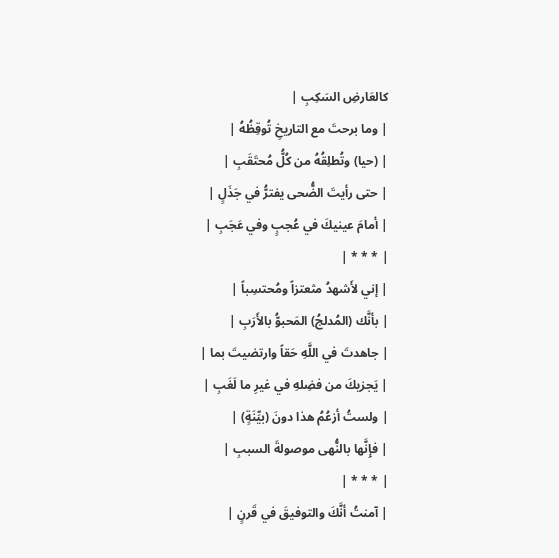كالعَارضِ السَكِبِ |
| وما برحتَ مع التاريخِ تُوقِظُهُ |
| (حيا) وتُطلِقُهُ من كُلُّ مُحتَقَبِ |
| حتى رأيتَ الضُّحى يفترُّ في جَذَلٍ |
| أمامَ عينيكَ في عُجبٍ وفي عَجَبِ |
| * * * |
| إني لأَشهدُ مثعتزاً ومُحتسِباً |
| بأنَّك (المُدلجُ) المَحبوُّ بالأَرَبِ |
| جاهدتَ في اللَّهِ حَقاً وارتضيتَ بما |
| يَجزيكَ من فضِلهِ في غيرِ ما لَغَبِ |
| ولستُ أزعُمُ هذا دونَ (بيِّنَةٍ) |
| فإِنَّها بالنُّهى موصولةَ السببِ |
| * * * |
| آمنتُ أنَّكَ والتوفيقَ في قَرنٍ |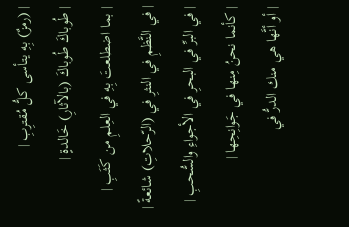| (رمزٌ) بِهِ يتأسى كلُّ مُقترِبِ |
| طُوباكَ طُوباكَ (بالآثارِ) خَالدةٍ |
| بما اضطلعتَ بِهِ في العِلمِ من كَثَبِ |
| في النَّظمِ في النثرِ في (الرّحلاتِ) شائعةً |
| في البرِّ في البحرِ في الأجواءِ والسُّحبِ |
| كأنما نحنُ مِنها في جَوانِحِها |
| أو أنَّها هي منك الدرُّ في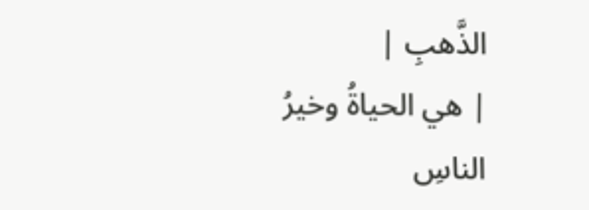الذَّهبِ |
| هي الحياةُ وخيرُ الناسِ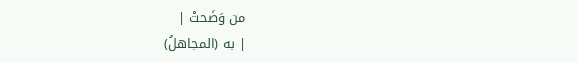من وَضَحتْ |
| به (المجاهلُ)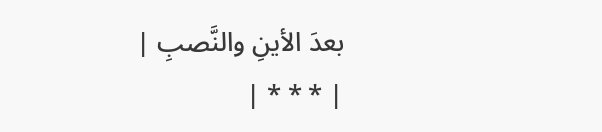بعدَ الأينِ والنَّصبِ |
| * * * |